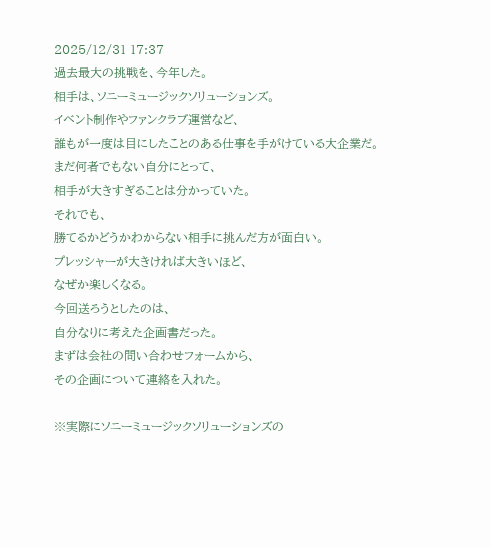2025/12/31 17:37
過去最大の挑戦を、今年した。
相手は、ソニーミュージックソリューションズ。
イベント制作やファンクラブ運営など、
誰もが一度は目にしたことのある仕事を手がけている大企業だ。
まだ何者でもない自分にとって、
相手が大きすぎることは分かっていた。
それでも、
勝てるかどうかわからない相手に挑んだ方が面白い。
プレッシャーが大きければ大きいほど、
なぜか楽しくなる。
今回送ろうとしたのは、
自分なりに考えた企画書だった。
まずは会社の問い合わせフォームから、
その企画について連絡を入れた。

※実際にソニーミュージックソリューションズの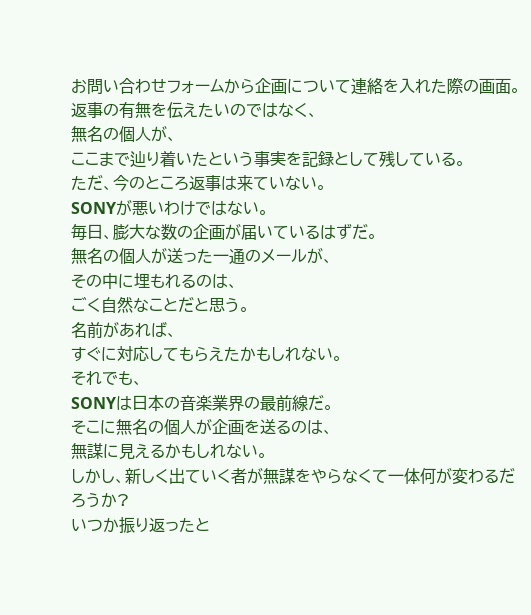お問い合わせフォームから企画について連絡を入れた際の画面。
返事の有無を伝えたいのではなく、
無名の個人が、
ここまで辿り着いたという事実を記録として残している。
ただ、今のところ返事は来ていない。
SONYが悪いわけではない。
毎日、膨大な数の企画が届いているはずだ。
無名の個人が送った一通のメールが、
その中に埋もれるのは、
ごく自然なことだと思う。
名前があれば、
すぐに対応してもらえたかもしれない。
それでも、
SONYは日本の音楽業界の最前線だ。
そこに無名の個人が企画を送るのは、
無謀に見えるかもしれない。
しかし、新しく出ていく者が無謀をやらなくて一体何が変わるだろうか?
いつか振り返ったと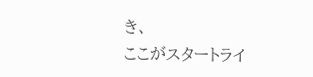き、
ここがスタートライ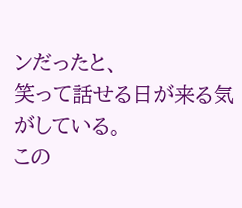ンだったと、
笑って話せる日が来る気がしている。
この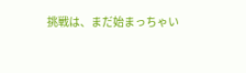挑戦は、まだ始まっちゃい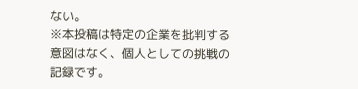ない。
※本投稿は特定の企業を批判する意図はなく、個人としての挑戦の記録です。